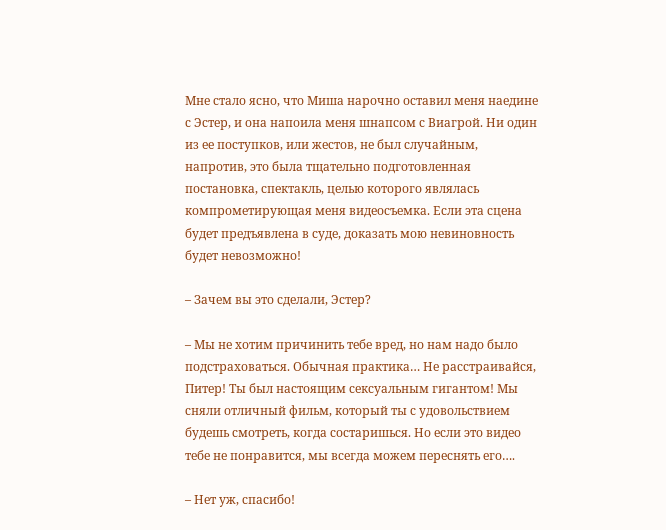Мне стало ясно, что Миша нарочно оставил меня наедине с Эстер, и она напоила меня шнапсом с Виагрой. Ни один из ее поступков, или жестов, не был случайным, напротив, это была тщательно подготовленная постановка, спектакль, целью которого являлась компрометирующая меня видеосъемка. Если эта сцена будет предъявлена в суде, доказать мою невиновность будет невозможно!

– Зачем вы это сделали, Эстер?

– Мы не хотим причинить тебе вред, но нам надо было подстраховаться. Обычная практика… Не расстраивайся, Питер! Ты был настоящим сексуальным гигантом! Мы сняли отличный фильм, который ты с удовольствием будешь смотреть, когда состаришься. Но если это видео тебе не понравится, мы всегда можем переснять его….

– Нет уж, спасибо!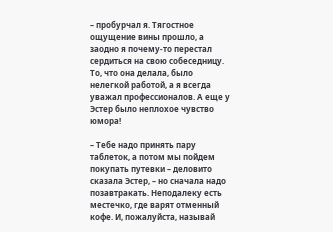– пробурчал я. Тягостное ощущение вины прошло, а заодно я почему-то перестал сердиться на свою собеседницу. То, что она делала, было нелегкой работой, а я всегда уважал профессионалов. А еще у Эстер было неплохое чувство юмора!

– Тебе надо принять пару таблеток, а потом мы пойдем покупать путевки – деловито сказала Эстер, – но сначала надо позавтракать. Неподалеку есть местечко, где варят отменный кофе. И, пожалуйста, называй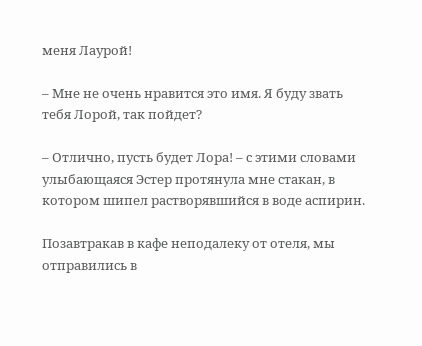меня Лаурой!

– Мне не очень нравится это имя. Я буду звать тебя Лорой, так пойдет?

– Отлично, пусть будет Лора! – с этими словами улыбающаяся Эстер протянула мне стакан, в котором шипел растворявшийся в воде аспирин.

Позавтракав в кафе неподалеку от отеля, мы отправились в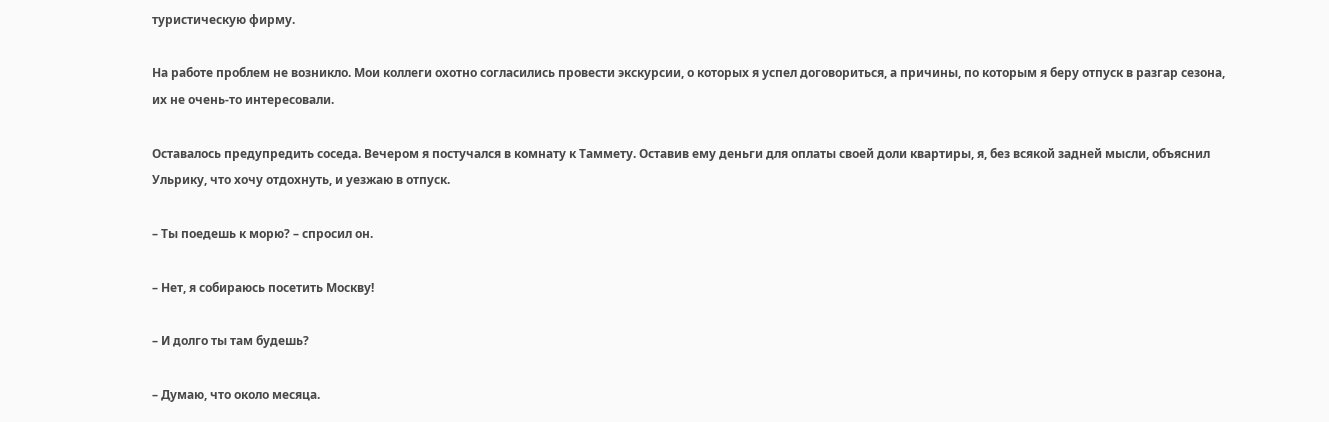туристическую фирму.

На работе проблем не возникло. Мои коллеги охотно согласились провести экскурсии, о которых я успел договориться, а причины, по которым я беру отпуск в разгар сезона, их не очень-то интересовали.

Оставалось предупредить соседа. Вечером я постучался в комнату к Таммету. Оставив ему деньги для оплаты своей доли квартиры, я, без всякой задней мысли, объяснил Ульрику, что хочу отдохнуть, и уезжаю в отпуск.

– Ты поедешь к морю? – спросил он.

– Нет, я собираюсь посетить Москву!

– И долго ты там будешь?

– Думаю, что около месяца.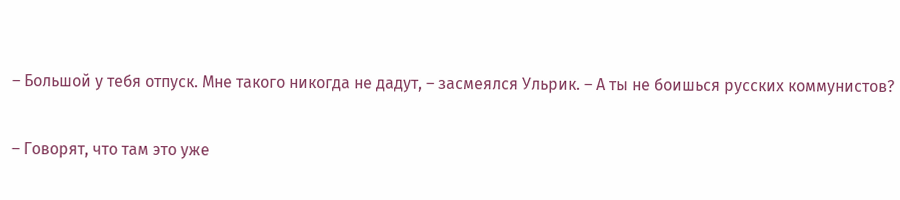– Большой у тебя отпуск. Мне такого никогда не дадут, – засмеялся Ульрик. – А ты не боишься русских коммунистов?

– Говорят, что там это уже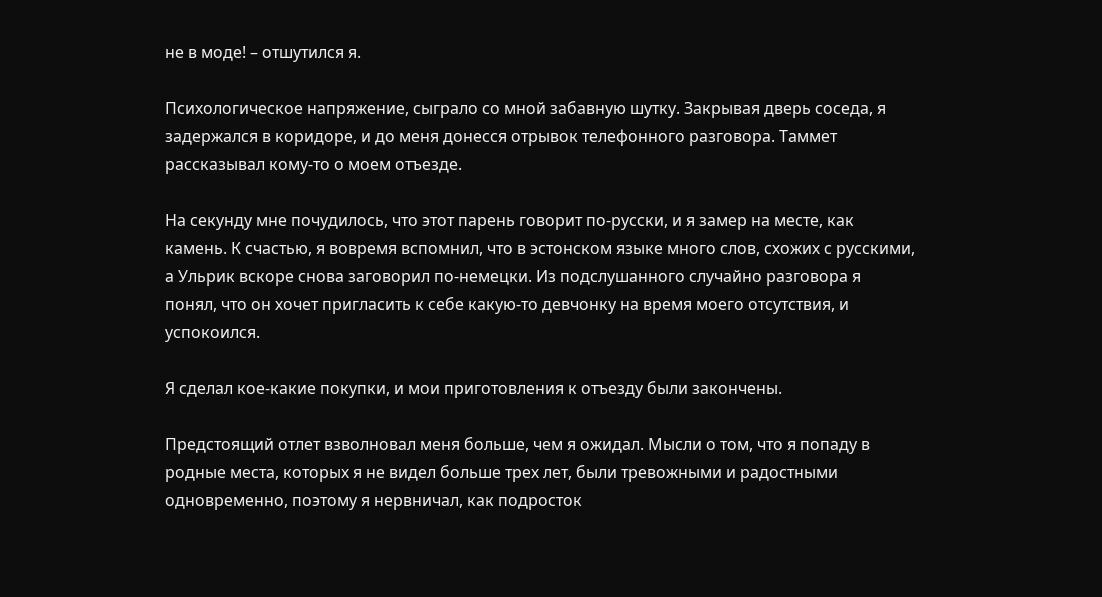не в моде! – отшутился я.

Психологическое напряжение, сыграло со мной забавную шутку. Закрывая дверь соседа, я задержался в коридоре, и до меня донесся отрывок телефонного разговора. Таммет рассказывал кому-то о моем отъезде.

На секунду мне почудилось, что этот парень говорит по-русски, и я замер на месте, как камень. К счастью, я вовремя вспомнил, что в эстонском языке много слов, схожих с русскими, а Ульрик вскоре снова заговорил по-немецки. Из подслушанного случайно разговора я понял, что он хочет пригласить к себе какую-то девчонку на время моего отсутствия, и успокоился.

Я сделал кое-какие покупки, и мои приготовления к отъезду были закончены.

Предстоящий отлет взволновал меня больше, чем я ожидал. Мысли о том, что я попаду в родные места, которых я не видел больше трех лет, были тревожными и радостными одновременно, поэтому я нервничал, как подросток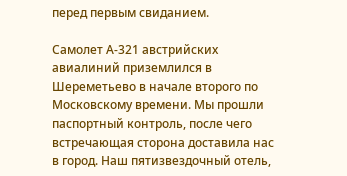перед первым свиданием.

Самолет А-321 австрийских авиалиний приземлился в Шереметьево в начале второго по Московскому времени. Мы прошли паспортный контроль, после чего встречающая сторона доставила нас в город. Наш пятизвездочный отель,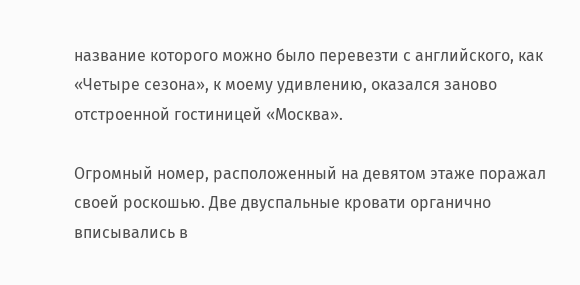название которого можно было перевезти с английского, как «Четыре сезона», к моему удивлению, оказался заново отстроенной гостиницей «Москва».

Огромный номер, расположенный на девятом этаже поражал своей роскошью. Две двуспальные кровати органично вписывались в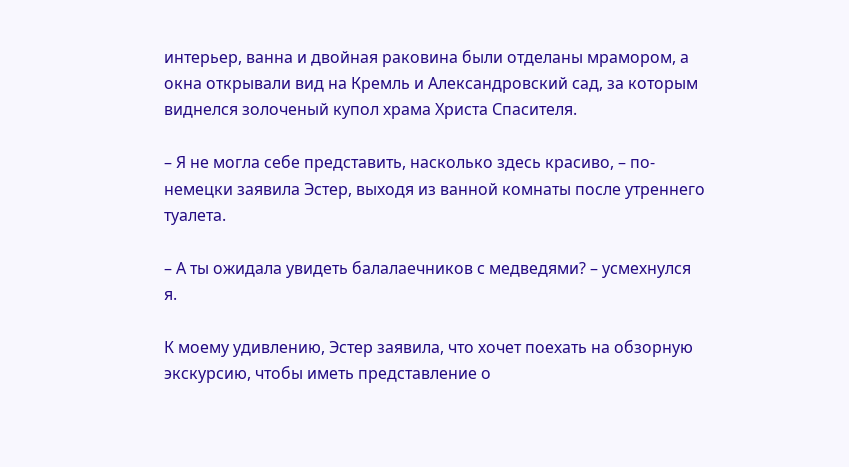интерьер, ванна и двойная раковина были отделаны мрамором, а окна открывали вид на Кремль и Александровский сад, за которым виднелся золоченый купол храма Христа Спасителя.

– Я не могла себе представить, насколько здесь красиво, – по-немецки заявила Эстер, выходя из ванной комнаты после утреннего туалета.

– А ты ожидала увидеть балалаечников с медведями? – усмехнулся я.

К моему удивлению, Эстер заявила, что хочет поехать на обзорную экскурсию, чтобы иметь представление о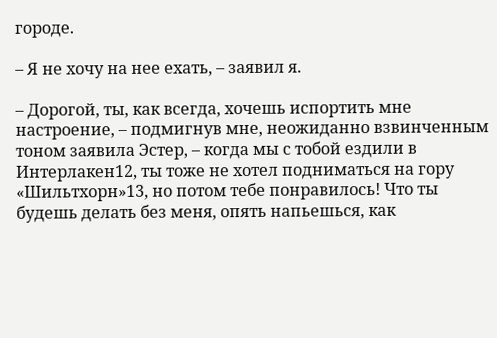городе.

– Я не хочу на нее ехать, – заявил я.

– Дорогой, ты, как всегда, хочешь испортить мне настроение, – подмигнув мне, неожиданно взвинченным тоном заявила Эстер, – когда мы с тобой ездили в Интерлакен12, ты тоже не хотел подниматься на гору «Шильтхорн»13, но потом тебе понравилось! Что ты будешь делать без меня, опять напьешься, как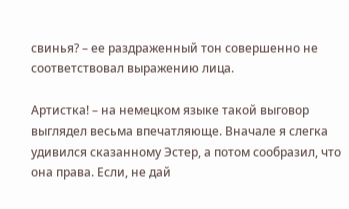свинья? – ее раздраженный тон совершенно не соответствовал выражению лица.

Артистка! – на немецком языке такой выговор выглядел весьма впечатляюще. Вначале я слегка удивился сказанному Эстер, а потом сообразил, что она права. Если, не дай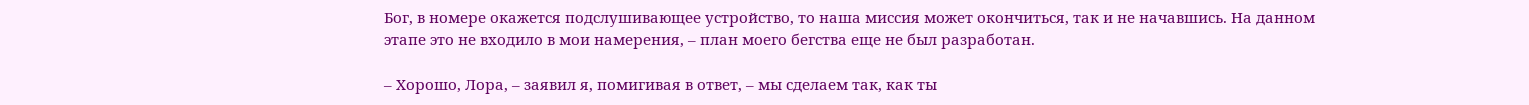Бог, в номере окажется подслушивающее устройство, то наша миссия может окончиться, так и не начавшись. На данном этапе это не входило в мои намерения, – план моего бегства еще не был разработан.

– Хорошо, Лора, – заявил я, помигивая в ответ, – мы сделаем так, как ты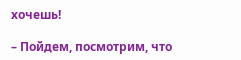хочешь!

– Пойдем, посмотрим, что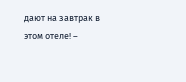дают на завтрак в этом отеле! –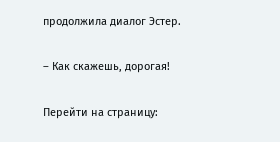продолжила диалог Эстер.

– Как скажешь, дорогая!

Перейти на страницу: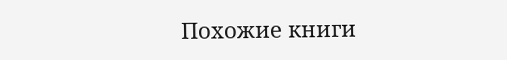Похожие книги